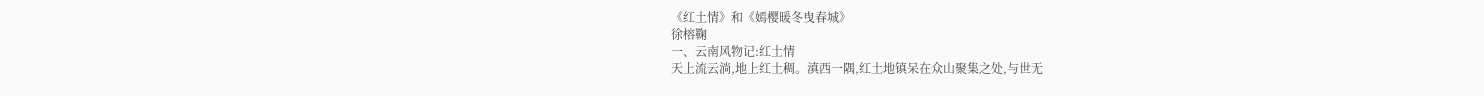《红土情》和《嫣樱暖冬曳春城》
徐榕鞠
一、云南风物记:红土情
天上流云淌,地上红土稠。滇西一隅,红土地镇呆在众山聚集之处,与世无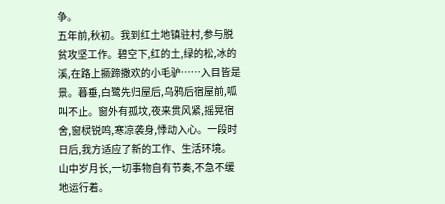争。
五年前,秋初。我到红土地镇驻村,参与脱贫攻坚工作。碧空下,红的土,绿的松,冰的溪,在路上撅蹄撒欢的小毛驴……入目皆是景。暮垂,白鹭先归屋后,乌鸦后宿屋前,呱叫不止。窗外有孤坟,夜来贯风紧,摇晃宿舍,窗棂锐鸣,寒凉袭身,悸动入心。一段时日后,我方适应了新的工作、生活环境。
山中岁月长,一切事物自有节奏,不急不缓地运行着。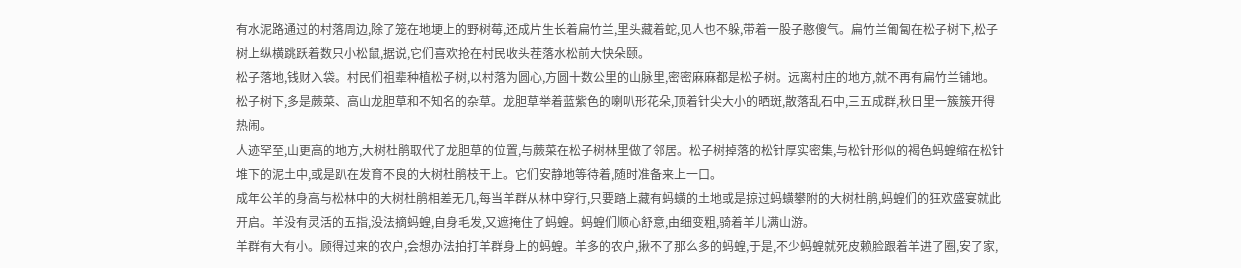有水泥路通过的村落周边,除了笼在地埂上的野树莓,还成片生长着扁竹兰,里头藏着蛇,见人也不躲,带着一股子憨傻气。扁竹兰匍匐在松子树下,松子树上纵横跳跃着数只小松鼠,据说,它们喜欢抢在村民收头茬落水松前大快朵颐。
松子落地,钱财入袋。村民们祖辈种植松子树,以村落为圆心,方圆十数公里的山脉里,密密麻麻都是松子树。远离村庄的地方,就不再有扁竹兰铺地。松子树下,多是蕨菜、高山龙胆草和不知名的杂草。龙胆草举着蓝紫色的喇叭形花朵,顶着针尖大小的晒斑,散落乱石中,三五成群,秋日里一簇簇开得热闹。
人迹罕至,山更高的地方,大树杜鹃取代了龙胆草的位置,与蕨菜在松子树林里做了邻居。松子树掉落的松针厚实密集,与松针形似的褐色蚂蝗缩在松针堆下的泥土中,或是趴在发育不良的大树杜鹃枝干上。它们安静地等待着,随时准备来上一口。
成年公羊的身高与松林中的大树杜鹃相差无几,每当羊群从林中穿行,只要踏上藏有蚂蟥的土地或是掠过蚂蟥攀附的大树杜鹃,蚂蝗们的狂欢盛宴就此开启。羊没有灵活的五指,没法摘蚂蝗,自身毛发,又遮掩住了蚂蝗。蚂蝗们顺心舒意,由细变粗,骑着羊儿满山游。
羊群有大有小。顾得过来的农户,会想办法拍打羊群身上的蚂蝗。羊多的农户,揪不了那么多的蚂蝗,于是,不少蚂蝗就死皮赖脸跟着羊进了圈,安了家,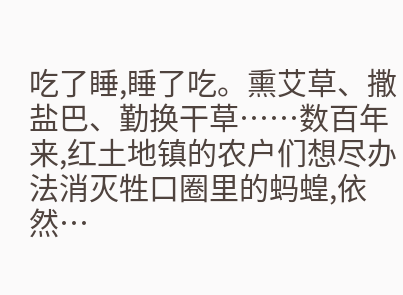吃了睡,睡了吃。熏艾草、撒盐巴、勤换干草……数百年来,红土地镇的农户们想尽办法消灭牲口圈里的蚂蝗,依然…